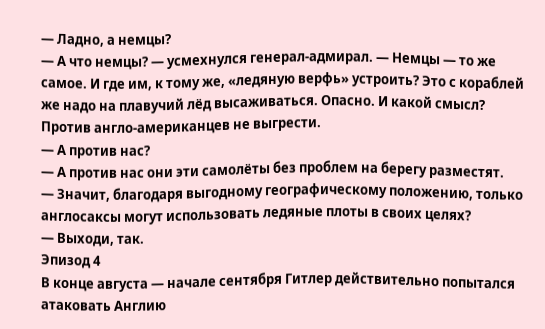— Ладно, а немцы?
— А что немцы? — усмехнулся генерал-адмирал. — Немцы — то же самое. И где им, к тому же, «ледяную верфь» устроить? Это с кораблей же надо на плавучий лёд высаживаться. Опасно. И какой смысл? Против англо-американцев не выгрести.
— А против нас?
— А против нас они эти самолёты без проблем на берегу разместят.
— Значит, благодаря выгодному географическому положению, только англосаксы могут использовать ледяные плоты в своих целях?
— Выходи, так.
Эпизод 4
В конце августа — начале сентября Гитлер действительно попытался атаковать Англию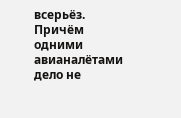всерьёз. Причём одними авианалётами дело не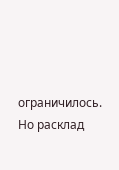ограничилось. Но расклад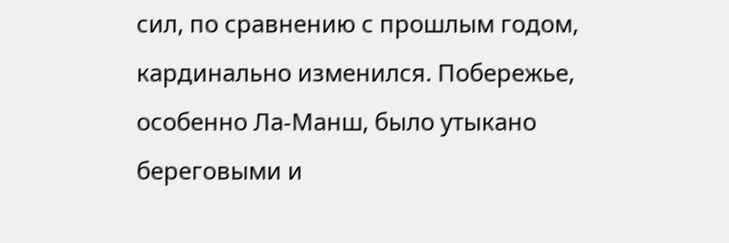сил, по сравнению с прошлым годом, кардинально изменился. Побережье, особенно Ла-Манш, было утыкано береговыми и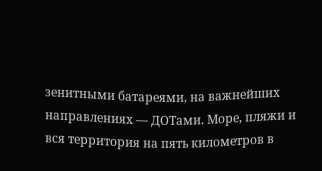зенитными батареями, на важнейших направлениях — ДОТами. Море, пляжи и вся территория на пять километров в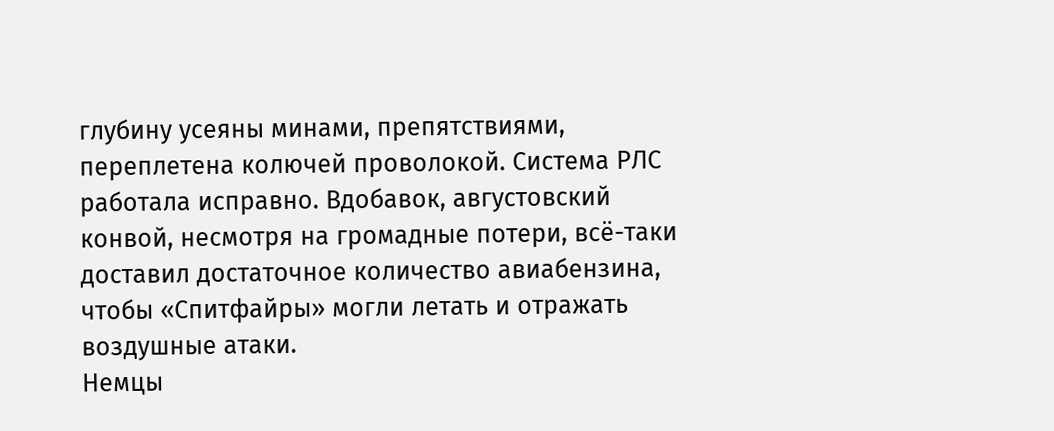глубину усеяны минами, препятствиями, переплетена колючей проволокой. Система РЛС работала исправно. Вдобавок, августовский конвой, несмотря на громадные потери, всё-таки доставил достаточное количество авиабензина, чтобы «Спитфайры» могли летать и отражать воздушные атаки.
Немцы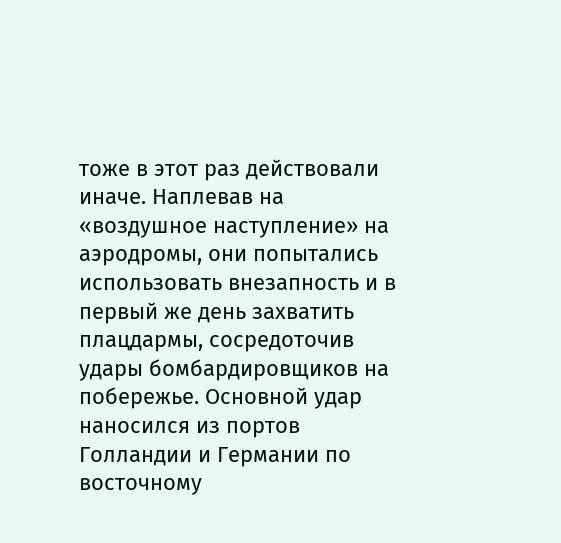тоже в этот раз действовали иначе. Наплевав на «воздушное наступление» на аэродромы, они попытались использовать внезапность и в первый же день захватить плацдармы, сосредоточив удары бомбардировщиков на побережье. Основной удар наносился из портов Голландии и Германии по восточному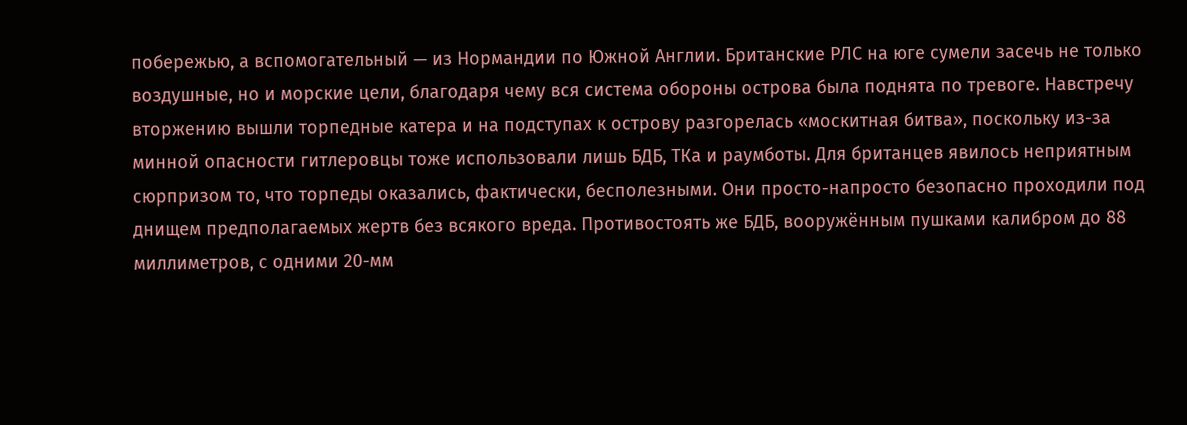побережью, а вспомогательный — из Нормандии по Южной Англии. Британские РЛС на юге сумели засечь не только воздушные, но и морские цели, благодаря чему вся система обороны острова была поднята по тревоге. Навстречу вторжению вышли торпедные катера и на подступах к острову разгорелась «москитная битва», поскольку из-за минной опасности гитлеровцы тоже использовали лишь БДБ, ТКа и раумботы. Для британцев явилось неприятным сюрпризом то, что торпеды оказались, фактически, бесполезными. Они просто-напросто безопасно проходили под днищем предполагаемых жертв без всякого вреда. Противостоять же БДБ, вооружённым пушками калибром до 88 миллиметров, с одними 20-мм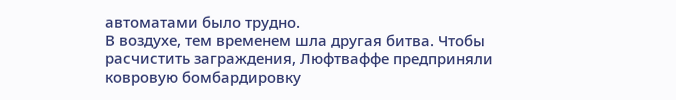автоматами было трудно.
В воздухе, тем временем шла другая битва. Чтобы расчистить заграждения, Люфтваффе предприняли ковровую бомбардировку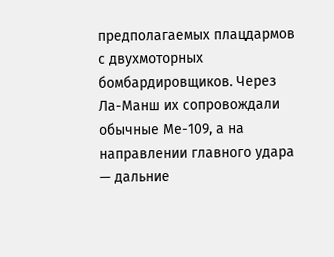предполагаемых плацдармов с двухмоторных бомбардировщиков. Через Ла-Манш их сопровождали обычные Ме-109, а на направлении главного удара — дальние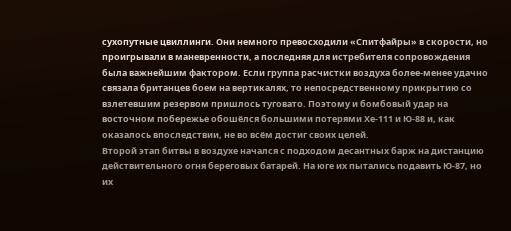сухопутные цвиллинги. Они немного превосходили «Спитфайры» в скорости, но проигрывали в маневренности, а последняя для истребителя сопровождения была важнейшим фактором. Если группа расчистки воздуха более-менее удачно связала британцев боем на вертикалях, то непосредственному прикрытию со взлетевшим резервом пришлось туговато. Поэтому и бомбовый удар на восточном побережье обошёлся большими потерями Хе-111 и Ю-88 и, как оказалось впоследствии, не во всём достиг своих целей.
Второй этап битвы в воздухе начался с подходом десантных барж на дистанцию действительного огня береговых батарей. На юге их пытались подавить Ю-87, но их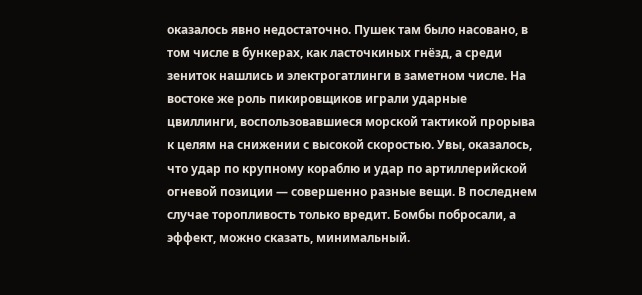оказалось явно недостаточно. Пушек там было насовано, в том числе в бункерах, как ласточкиных гнёзд, а среди зениток нашлись и электрогатлинги в заметном числе. На востоке же роль пикировщиков играли ударные цвиллинги, воспользовавшиеся морской тактикой прорыва к целям на снижении с высокой скоростью. Увы, оказалось, что удар по крупному кораблю и удар по артиллерийской огневой позиции — совершенно разные вещи. В последнем случае торопливость только вредит. Бомбы побросали, а эффект, можно сказать, минимальный.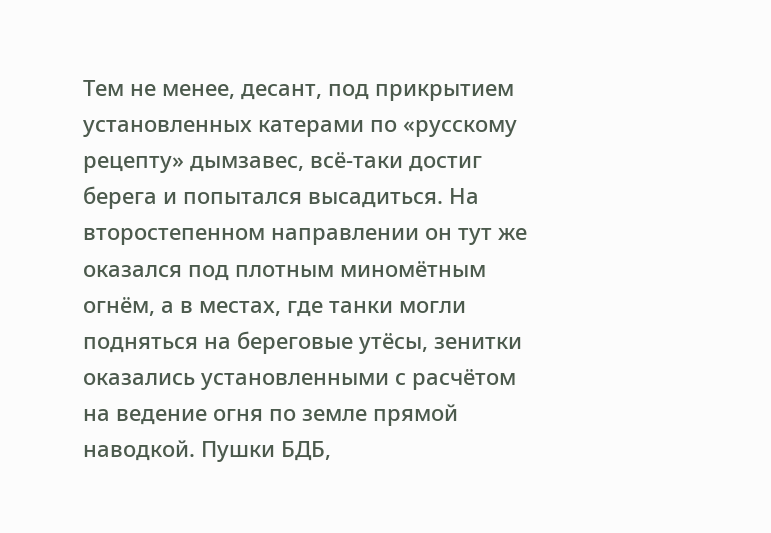Тем не менее, десант, под прикрытием установленных катерами по «русскому рецепту» дымзавес, всё-таки достиг берега и попытался высадиться. На второстепенном направлении он тут же оказался под плотным миномётным огнём, а в местах, где танки могли подняться на береговые утёсы, зенитки оказались установленными с расчётом на ведение огня по земле прямой наводкой. Пушки БДБ,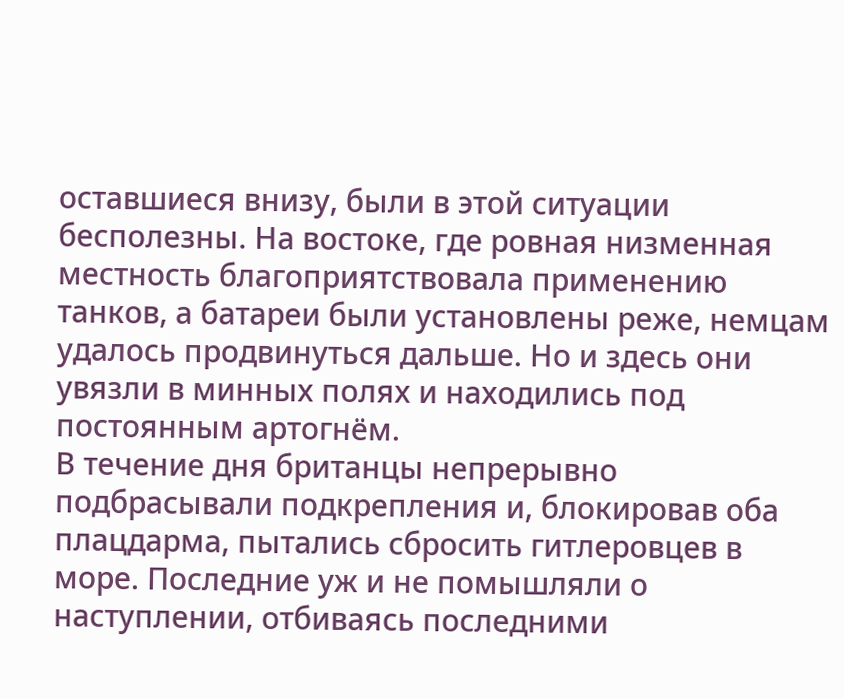оставшиеся внизу, были в этой ситуации бесполезны. На востоке, где ровная низменная местность благоприятствовала применению танков, а батареи были установлены реже, немцам удалось продвинуться дальше. Но и здесь они увязли в минных полях и находились под постоянным артогнём.
В течение дня британцы непрерывно подбрасывали подкрепления и, блокировав оба плацдарма, пытались сбросить гитлеровцев в море. Последние уж и не помышляли о наступлении, отбиваясь последними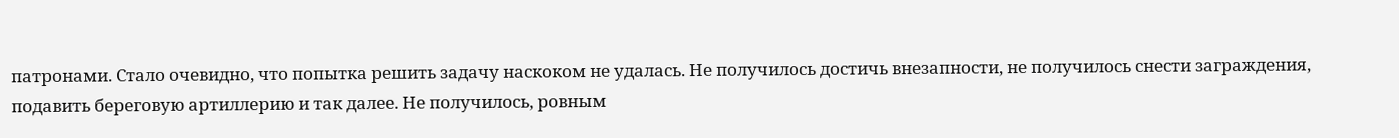патронами. Стало очевидно, что попытка решить задачу наскоком не удалась. Не получилось достичь внезапности, не получилось снести заграждения, подавить береговую артиллерию и так далее. Не получилось, ровным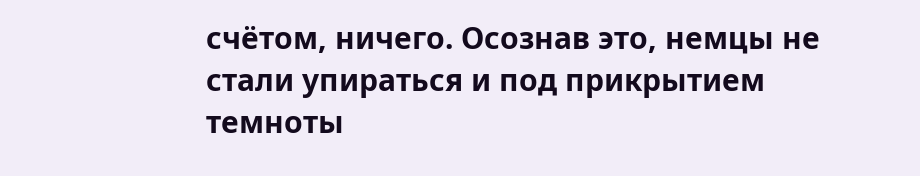счётом, ничего. Осознав это, немцы не стали упираться и под прикрытием темноты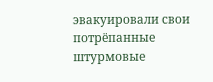эвакуировали свои потрёпанные штурмовые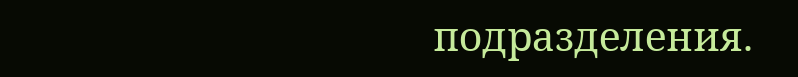подразделения.